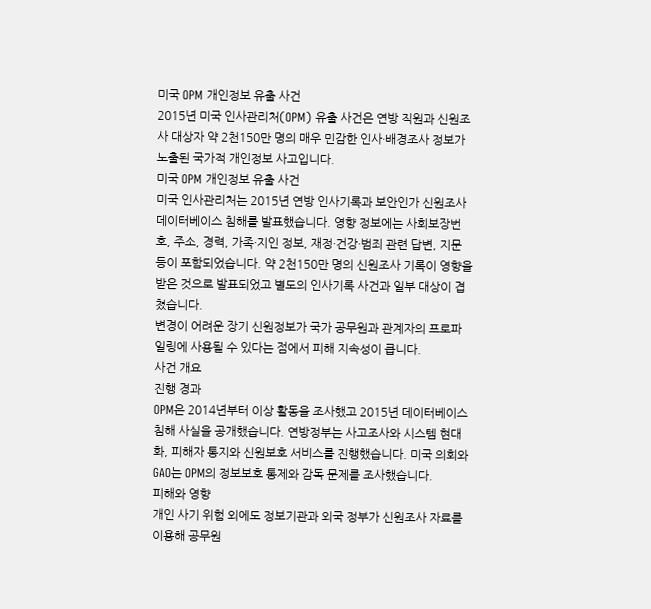미국 OPM 개인정보 유출 사건
2015년 미국 인사관리처(OPM) 유출 사건은 연방 직원과 신원조사 대상자 약 2천150만 명의 매우 민감한 인사·배경조사 정보가 노출된 국가적 개인정보 사고입니다.
미국 OPM 개인정보 유출 사건
미국 인사관리처는 2015년 연방 인사기록과 보안인가 신원조사 데이터베이스 침해를 발표했습니다. 영향 정보에는 사회보장번호, 주소, 경력, 가족·지인 정보, 재정·건강·범죄 관련 답변, 지문 등이 포함되었습니다. 약 2천150만 명의 신원조사 기록이 영향을 받은 것으로 발표되었고 별도의 인사기록 사건과 일부 대상이 겹쳤습니다.
변경이 어려운 장기 신원정보가 국가 공무원과 관계자의 프로파일링에 사용될 수 있다는 점에서 피해 지속성이 큽니다.
사건 개요
진행 경과
OPM은 2014년부터 이상 활동을 조사했고 2015년 데이터베이스 침해 사실을 공개했습니다. 연방정부는 사고조사와 시스템 현대화, 피해자 통지와 신원보호 서비스를 진행했습니다. 미국 의회와 GAO는 OPM의 정보보호 통제와 감독 문제를 조사했습니다.
피해와 영향
개인 사기 위험 외에도 정보기관과 외국 정부가 신원조사 자료를 이용해 공무원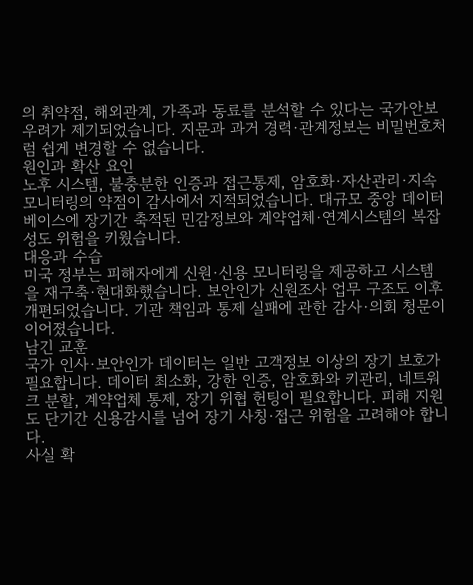의 취약점, 해외관계, 가족과 동료를 분석할 수 있다는 국가안보 우려가 제기되었습니다. 지문과 과거 경력·관계정보는 비밀번호처럼 쉽게 변경할 수 없습니다.
원인과 확산 요인
노후 시스템, 불충분한 인증과 접근통제, 암호화·자산관리·지속 모니터링의 약점이 감사에서 지적되었습니다. 대규모 중앙 데이터베이스에 장기간 축적된 민감정보와 계약업체·연계시스템의 복잡성도 위험을 키웠습니다.
대응과 수습
미국 정부는 피해자에게 신원·신용 모니터링을 제공하고 시스템을 재구축·현대화했습니다. 보안인가 신원조사 업무 구조도 이후 개편되었습니다. 기관 책임과 통제 실패에 관한 감사·의회 청문이 이어졌습니다.
남긴 교훈
국가 인사·보안인가 데이터는 일반 고객정보 이상의 장기 보호가 필요합니다. 데이터 최소화, 강한 인증, 암호화와 키관리, 네트워크 분할, 계약업체 통제, 장기 위협 헌팅이 필요합니다. 피해 지원도 단기간 신용감시를 넘어 장기 사칭·접근 위험을 고려해야 합니다.
사실 확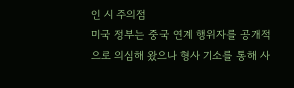인 시 주의점
미국 정부는 중국 연계 행위자를 공개적으로 의심해 왔으나 형사 기소를 통해 사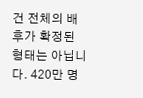건 전체의 배후가 확정된 형태는 아닙니다. 420만 명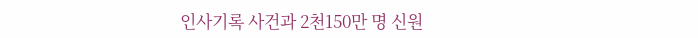인사기록 사건과 2천150만 명 신원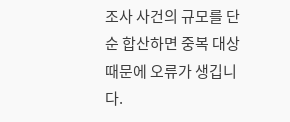조사 사건의 규모를 단순 합산하면 중복 대상 때문에 오류가 생깁니다.